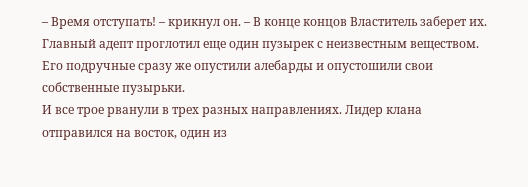– Время отступать! – крикнул он. – В конце концов Властитель заберет их.
Главный адепт проглотил еще один пузырек с неизвестным веществом. Его подручные сразу же опустили алебарды и опустошили свои собственные пузырьки.
И все трое рванули в трех разных направлениях. Лидер клана отправился на восток, один из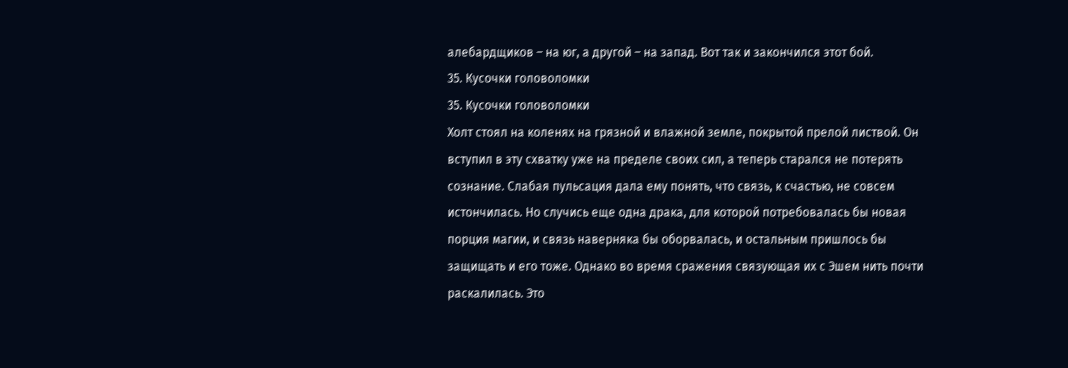алебардщиков – на юг, а другой – на запад. Вот так и закончился этот бой.
35. Кусочки головоломки
35. Кусочки головоломки
Холт стоял на коленях на грязной и влажной земле, покрытой прелой листвой. Он вступил в эту схватку уже на пределе своих сил, а теперь старался не потерять сознание. Слабая пульсация дала ему понять, что связь, к счастью, не совсем истончилась. Но случись еще одна драка, для которой потребовалась бы новая порция магии, и связь наверняка бы оборвалась, и остальным пришлось бы защищать и его тоже. Однако во время сражения связующая их с Эшем нить почти раскалилась. Это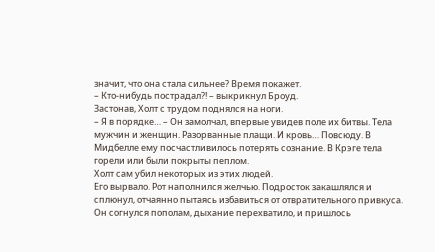значит, что она стала сильнее? Время покажет.
– Кто-нибудь пострадал?! – выкрикнул Броуд.
Застонав, Холт с трудом поднялся на ноги.
– Я в порядке… – Он замолчал, впервые увидев поле их битвы. Тела мужчин и женщин. Разорванные плащи. И кровь… Повсюду. В Мидбелле ему посчастливилось потерять сознание. В Крэге тела горели или были покрыты пеплом.
Холт сам убил некоторых из этих людей.
Его вырвало. Рот наполнился желчью. Подросток закашлялся и сплюнул, отчаянно пытаясь избавиться от отвратительного привкуса. Он согнулся пополам, дыхание перехватило, и пришлось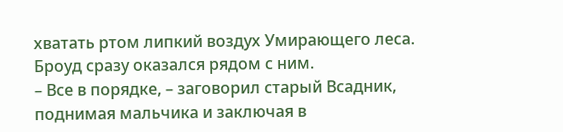хватать ртом липкий воздух Умирающего леса.
Броуд сразу оказался рядом с ним.
– Все в порядке, – заговорил старый Всадник, поднимая мальчика и заключая в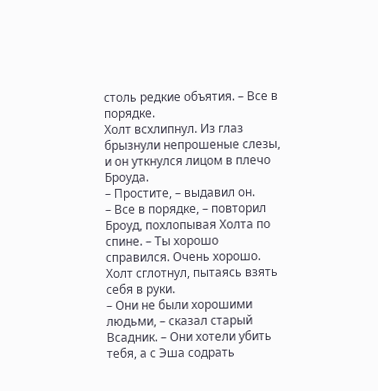столь редкие объятия. – Все в порядке.
Холт всхлипнул. Из глаз брызнули непрошеные слезы, и он уткнулся лицом в плечо Броуда.
– Простите, – выдавил он.
– Все в порядке, – повторил Броуд, похлопывая Холта по спине. – Ты хорошо справился. Очень хорошо.
Холт сглотнул, пытаясь взять себя в руки.
– Они не были хорошими людьми, – сказал старый Всадник. – Они хотели убить тебя, а с Эша содрать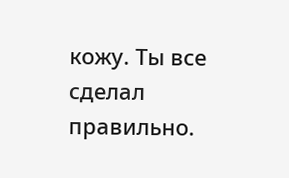кожу. Ты все сделал правильно.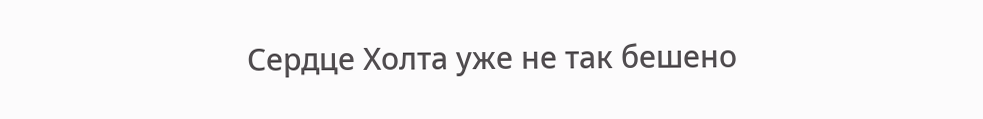Сердце Холта уже не так бешено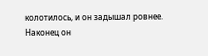колотилось, и он задышал ровнее.
Наконец он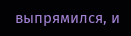выпрямился, и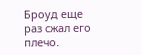Броуд еще раз сжал его плечо.